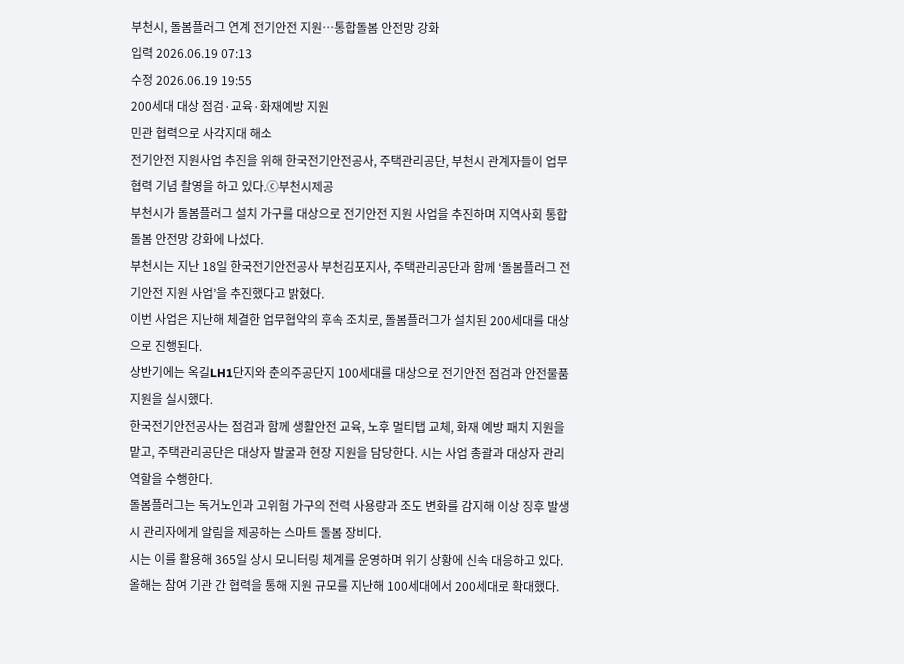부천시, 돌봄플러그 연계 전기안전 지원…통합돌봄 안전망 강화
입력 2026.06.19 07:13
수정 2026.06.19 19:55
200세대 대상 점검·교육·화재예방 지원
민관 협력으로 사각지대 해소
전기안전 지원사업 추진을 위해 한국전기안전공사, 주택관리공단, 부천시 관계자들이 업무협력 기념 촬영을 하고 있다.ⓒ부천시제공
부천시가 돌봄플러그 설치 가구를 대상으로 전기안전 지원 사업을 추진하며 지역사회 통합돌봄 안전망 강화에 나섰다.
부천시는 지난 18일 한국전기안전공사 부천김포지사, 주택관리공단과 함께 ‘돌봄플러그 전기안전 지원 사업’을 추진했다고 밝혔다.
이번 사업은 지난해 체결한 업무협약의 후속 조치로, 돌봄플러그가 설치된 200세대를 대상으로 진행된다.
상반기에는 옥길LH1단지와 춘의주공단지 100세대를 대상으로 전기안전 점검과 안전물품 지원을 실시했다.
한국전기안전공사는 점검과 함께 생활안전 교육, 노후 멀티탭 교체, 화재 예방 패치 지원을 맡고, 주택관리공단은 대상자 발굴과 현장 지원을 담당한다. 시는 사업 총괄과 대상자 관리 역할을 수행한다.
돌봄플러그는 독거노인과 고위험 가구의 전력 사용량과 조도 변화를 감지해 이상 징후 발생 시 관리자에게 알림을 제공하는 스마트 돌봄 장비다.
시는 이를 활용해 365일 상시 모니터링 체계를 운영하며 위기 상황에 신속 대응하고 있다.
올해는 참여 기관 간 협력을 통해 지원 규모를 지난해 100세대에서 200세대로 확대했다.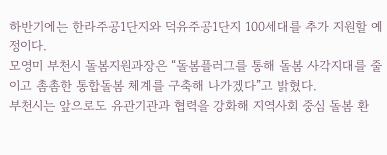하반기에는 한라주공1단지와 덕유주공1단지 100세대를 추가 지원할 예정이다.
모영미 부천시 돌봄지원과장은 “돌봄플러그를 통해 돌봄 사각지대를 줄이고 촘촘한 통합돌봄 체계를 구축해 나가겠다”고 밝혔다.
부천시는 앞으로도 유관기관과 협력을 강화해 지역사회 중심 돌봄 환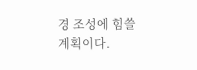경 조성에 힘쓸 계획이다.